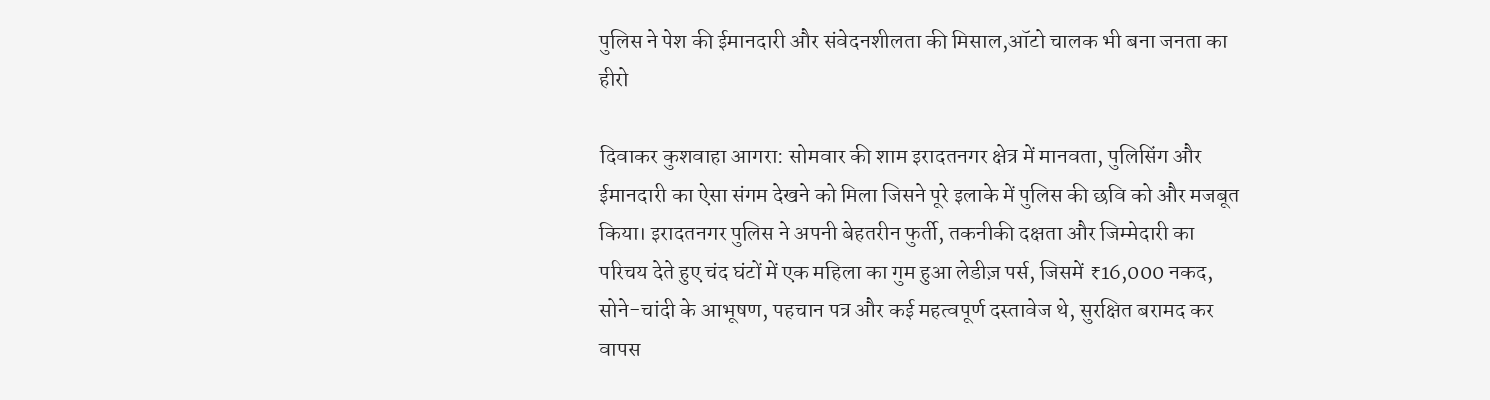पुलिस ने पेश की ईमानदारी और संवेदनशीलता की मिसाल,ऑटो चालक भी बना जनता का हीरो

दिवाकर कुशवाहा आगरा: सोमवार की शाम इरादतनगर क्षेत्र में मानवता, पुलिसिंग और ईमानदारी का ऐसा संगम देखने को मिला जिसने पूरे इलाके में पुलिस की छवि को और मजबूत किया। इरादतनगर पुलिस ने अपनी बेहतरीन फुर्ती, तकनीकी दक्षता और जिम्मेदारी का परिचय देते हुए चंद घंटों में एक महिला का गुम हुआ लेडीज़ पर्स, जिसमें ₹16,000 नकद, सोने-चांदी के आभूषण, पहचान पत्र और कई महत्वपूर्ण दस्तावेज थे, सुरक्षित बरामद कर वापस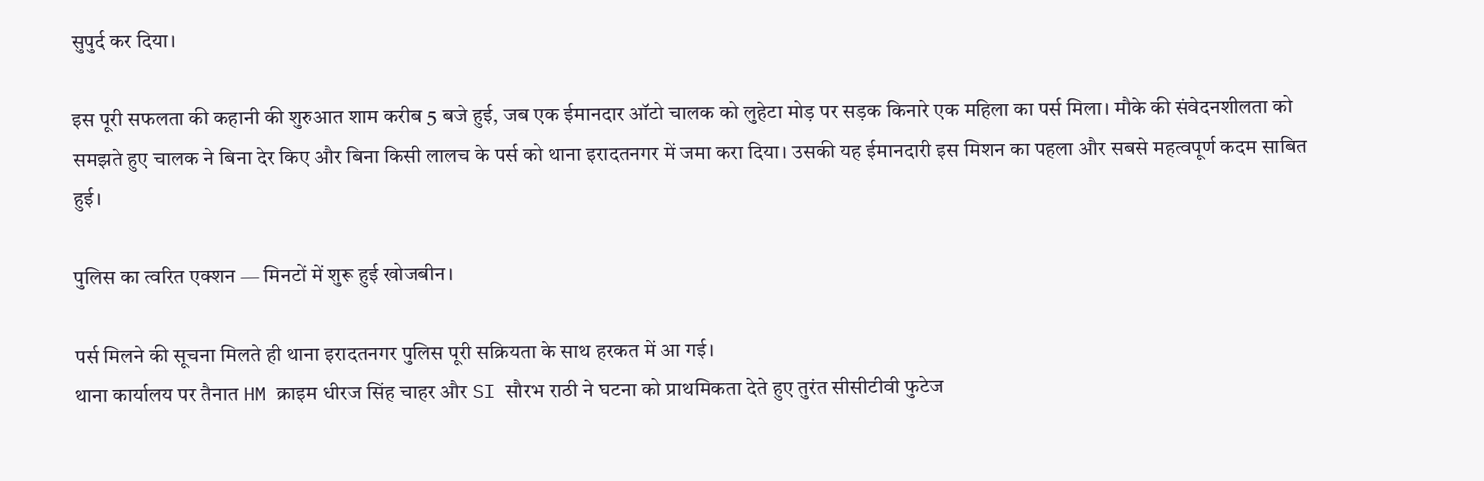सुपुर्द कर दिया।

इस पूरी सफलता की कहानी की शुरुआत शाम करीब 5 बजे हुई, जब एक ईमानदार ऑटो चालक को लुहेटा मोड़ पर सड़क किनारे एक महिला का पर्स मिला। मौके की संवेदनशीलता को समझते हुए चालक ने बिना देर किए और बिना किसी लालच के पर्स को थाना इरादतनगर में जमा करा दिया। उसकी यह ईमानदारी इस मिशन का पहला और सबसे महत्वपूर्ण कदम साबित हुई।

पुलिस का त्वरित एक्शन — मिनटों में शुरू हुई खोजबीन।

पर्स मिलने की सूचना मिलते ही थाना इरादतनगर पुलिस पूरी सक्रियता के साथ हरकत में आ गई।
थाना कार्यालय पर तैनात HM क्राइम धीरज सिंह चाहर और SI सौरभ राठी ने घटना को प्राथमिकता देते हुए तुरंत सीसीटीवी फुटेज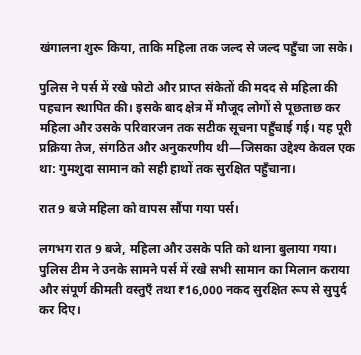खंगालना शुरू किया, ताकि महिला तक जल्द से जल्द पहुँचा जा सके।

पुलिस ने पर्स में रखे फोटो और प्राप्त संकेतों की मदद से महिला की पहचान स्थापित की। इसके बाद क्षेत्र में मौजूद लोगों से पूछताछ कर महिला और उसके परिवारजन तक सटीक सूचना पहुँचाई गई। यह पूरी प्रक्रिया तेज, संगठित और अनुकरणीय थी—जिसका उद्देश्य केवल एक था: गुमशुदा सामान को सही हाथों तक सुरक्षित पहुँचाना।

रात 9 बजे महिला को वापस सौंपा गया पर्स।

लगभग रात 9 बजे, महिला और उसके पति को थाना बुलाया गया। पुलिस टीम ने उनके सामने पर्स में रखे सभी सामान का मिलान कराया और संपूर्ण कीमती वस्तुएँ तथा ₹16,000 नकद सुरक्षित रूप से सुपुर्द कर दिए।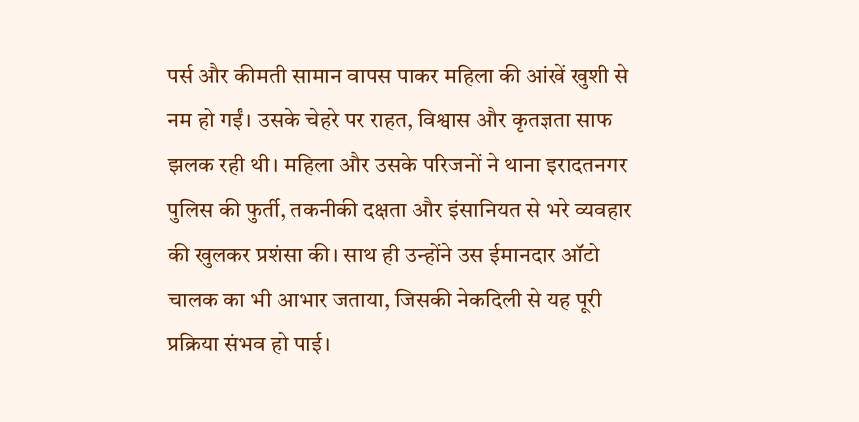पर्स और कीमती सामान वापस पाकर महिला की आंखें खुशी से नम हो गईं। उसके चेहरे पर राहत, विश्वास और कृतज्ञता साफ झलक रही थी। महिला और उसके परिजनों ने थाना इरादतनगर पुलिस की फुर्ती, तकनीकी दक्षता और इंसानियत से भरे व्यवहार की खुलकर प्रशंसा की। साथ ही उन्होंने उस ईमानदार ऑटो चालक का भी आभार जताया, जिसकी नेकदिली से यह पूरी प्रक्रिया संभव हो पाई।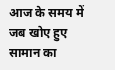आज के समय में जब खोए हुए सामान का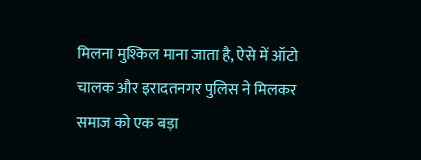मिलना मुश्किल माना जाता है, ऐसे में ऑटो चालक और इरादतनगर पुलिस ने मिलकर समाज को एक बड़ा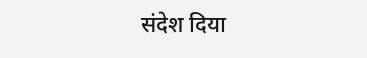संदेश दिया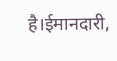है।ईमानदारी,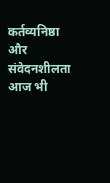कर्तव्यनिष्ठा और संवेदनशीलता आज भी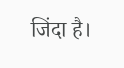जिंदा है।